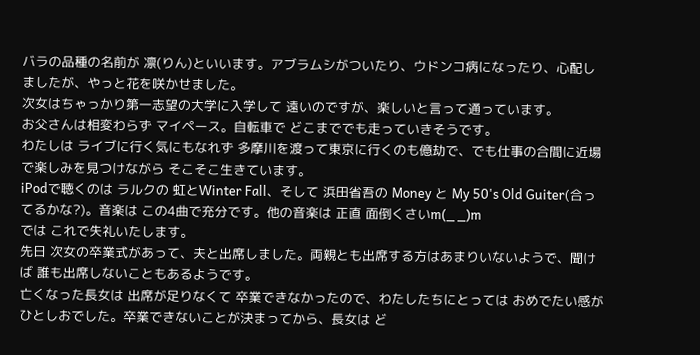バラの品種の名前が 凛(りん)といいます。アブラムシがついたり、ウドンコ病になったり、心配しましたが、やっと花を咲かせました。
次女はちゃっかり第一志望の大学に入学して 遠いのですが、楽しいと言って通っています。
お父さんは相変わらず マイペース。自転車で どこまででも走っていきそうです。
わたしは ライブに行く気にもなれず 多摩川を渡って東京に行くのも億劫で、でも仕事の合間に近場で楽しみを見つけながら そこそこ生きています。
iPodで聴くのは ラルクの 虹とWinter Fall、そして 浜田省吾の Money と My 50's Old Guiter(合ってるかな?)。音楽は この4曲で充分です。他の音楽は 正直 面倒くさいm(_ _)m
では これで失礼いたします。
先日 次女の卒業式があって、夫と出席しました。両親とも出席する方はあまりいないようで、聞けば 誰も出席しないこともあるようです。
亡くなった長女は 出席が足りなくて 卒業できなかったので、わたしたちにとっては おめでたい感がひとしおでした。卒業できないことが決まってから、長女は ど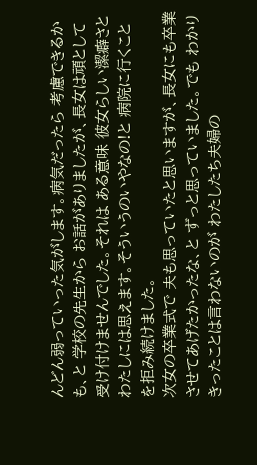んどん弱っていった気がします。病気だったら 考慮できるかも、と 学校の先生から お話がありましたが、長女は頑として受け付けませんでした。それは ある意味 彼女らしい潔癖さと わたしには思えます。そういうのいやなの!と 病院に行くことを拒み続けました。
次女の卒業式で 夫も思っていたと思いますが、長女にも卒業させてあげたかったな、と ずっと思っていました。でも わかりきったことは言わないのが わたしたち夫婦の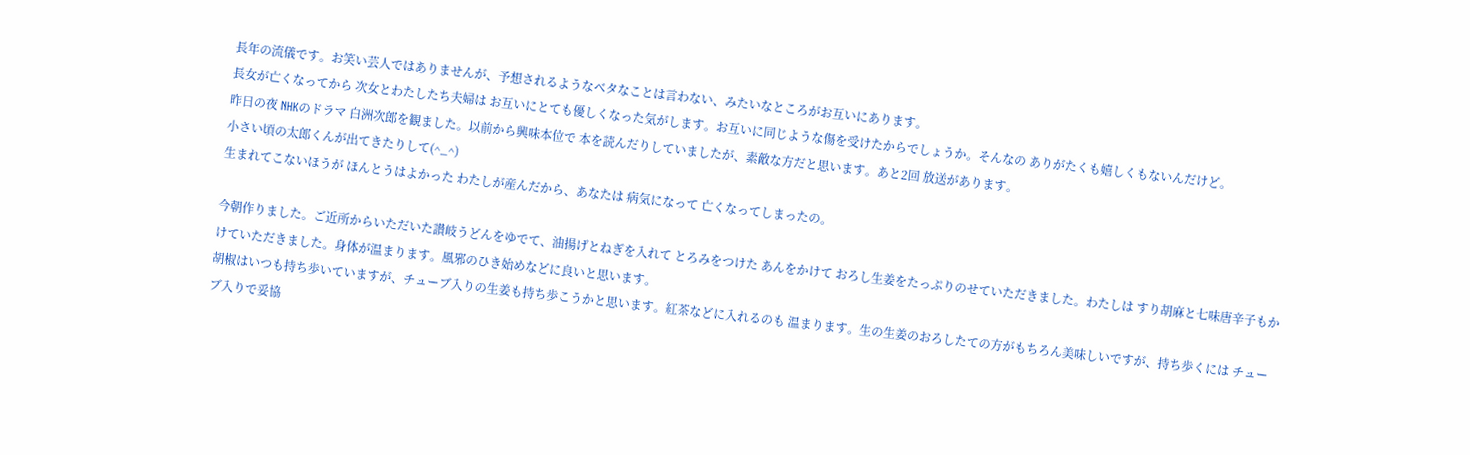長年の流儀です。お笑い芸人ではありませんが、予想されるようなベタなことは言わない、みたいなところがお互いにあります。
長女が亡くなってから 次女とわたしたち夫婦は お互いにとても優しくなった気がします。お互いに同じような傷を受けたからでしょうか。そんなの ありがたくも嬉しくもないんだけど。
昨日の夜 NHKのドラマ 白洲次郎を観ました。以前から興味本位で 本を読んだりしていましたが、素敵な方だと思います。あと2回 放送があります。
小さい頃の太郎くんが出てきたりして(^_^)
生まれてこないほうが ほんとうはよかった わたしが産んだから、あなたは 病気になって 亡くなってしまったの。

今朝作りました。ご近所からいただいた讃岐うどんをゆでて、油揚げとねぎを入れて とろみをつけた あんをかけて おろし生姜をたっぷりのせていただきました。わたしは すり胡麻と七味唐辛子もかけていただきました。身体が温まります。風邪のひき始めなどに良いと思います。
胡椒はいつも持ち歩いていますが、チューブ入りの生姜も持ち歩こうかと思います。紅茶などに入れるのも 温まります。生の生姜のおろしたての方がもちろん美味しいですが、持ち歩くには チューブ入りで妥協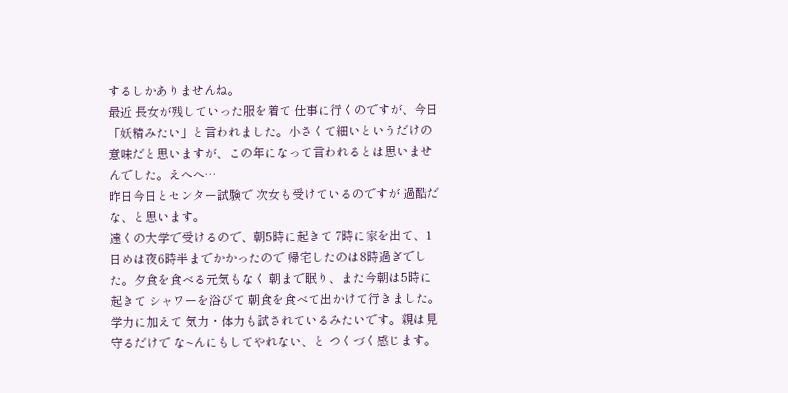するしかありませんね。
最近 長女が残していった服を着て 仕事に行くのですが、今日 「妖精みたい」と言われました。小さくて細いというだけの意味だと思いますが、この年になって言われるとは思いませんでした。えへへ…
昨日今日とセンター試験で 次女も受けているのですが 過酷だな、と思います。
遠くの大学で受けるので、朝5時に起きて 7時に家を出て、1日めは夜6時半までかかったので 帰宅したのは8時過ぎでした。夕食を食べる元気もなく 朝まで眠り、また今朝は5時に起きて シャワーを浴びて 朝食を食べて出かけて行きました。
学力に加えて 気力・体力も試されているみたいです。親は見守るだけで な~んにもしてやれない、と つくづく感じます。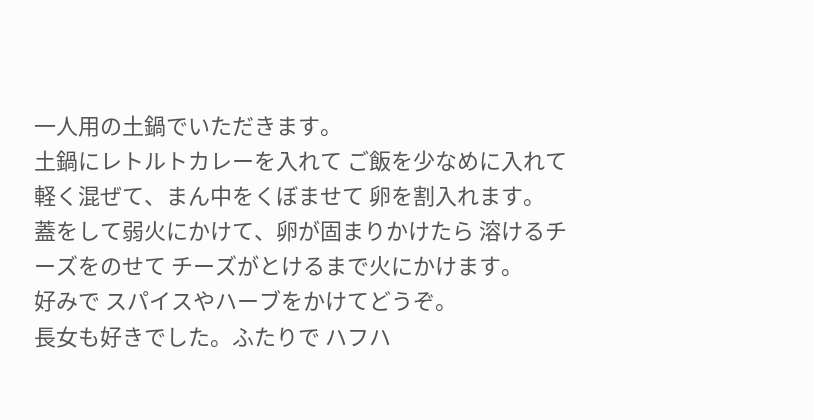一人用の土鍋でいただきます。
土鍋にレトルトカレーを入れて ご飯を少なめに入れて軽く混ぜて、まん中をくぼませて 卵を割入れます。
蓋をして弱火にかけて、卵が固まりかけたら 溶けるチーズをのせて チーズがとけるまで火にかけます。
好みで スパイスやハーブをかけてどうぞ。
長女も好きでした。ふたりで ハフハ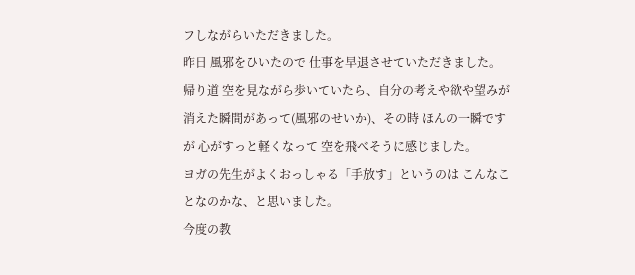フしながらいただきました。
昨日 風邪をひいたので 仕事を早退させていただきました。
帰り道 空を見ながら歩いていたら、自分の考えや欲や望みが消えた瞬間があって(風邪のせいか)、その時 ほんの一瞬ですが 心がすっと軽くなって 空を飛べそうに感じました。
ヨガの先生がよくおっしゃる「手放す」というのは こんなことなのかな、と思いました。
今度の教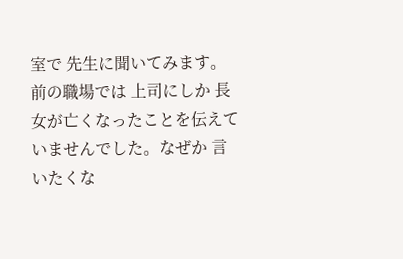室で 先生に聞いてみます。
前の職場では 上司にしか 長女が亡くなったことを伝えていませんでした。なぜか 言いたくな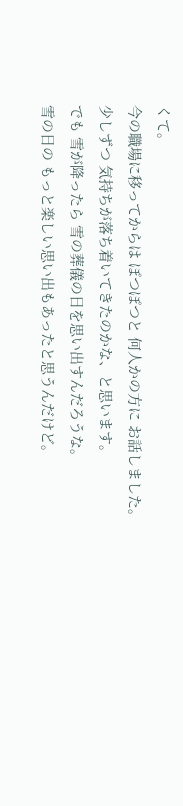くて。
今の職場に移ってからは ぽつぽつと 何人かの方に お話しました。
少しずつ 気持ちが落ち着いてきたのかな、と思います。
でも 雪が降ったら 雪の葬儀の日を思い出すんだろうな。
雪の日の もっと楽しい思い出もあったと思うんだけど。